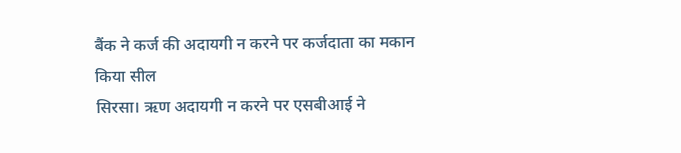बैंक ने कर्ज की अदायगी न करने पर कर्जदाता का मकान किया सील
सिरसा। ऋण अदायगी न करने पर एसबीआई ने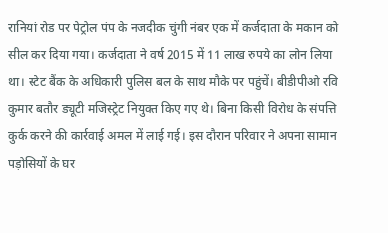रानियां रोड पर पेट्रोल पंप के नजदीक चुंगी नंबर एक में कर्जदाता के मकान को सील कर दिया गया। कर्जदाता ने वर्ष 2015 में 11 लाख रुपये का लोन लिया था। स्टेट बैंक के अधिकारी पुलिस बल के साथ मौके पर पहुंचें। बीडीपीओ रवि कुमार बतौर ड्यूटी मजिस्ट्रेट नियुक्त किए गए थे। बिना किसी विरोध के संपत्ति कुर्क करने की कार्रवाई अमल में लाई गई। इस दौरान परिवार ने अपना सामान पड़ोसियों के घर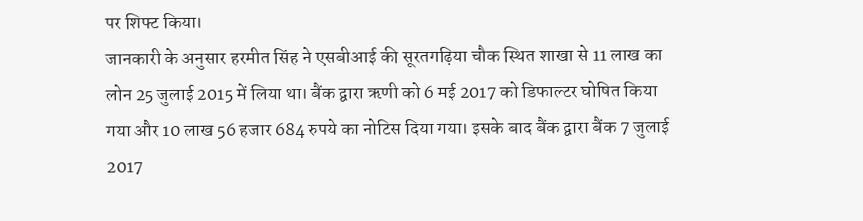पर शिफ्ट किया।
जानकारी के अनुसार हरमीत सिंह ने एसबीआई की सूरतगढ़िया चौक स्थित शाखा से 11 लाख का लोन 25 जुलाई 2015 में लिया था। बैंक द्वारा ऋणी को 6 मई 2017 को डिफाल्टर घोषित किया गया और 10 लाख 56 हजार 684 रुपये का नोटिस दिया गया। इसके बाद बैंक द्वारा बैंक 7 जुलाई 2017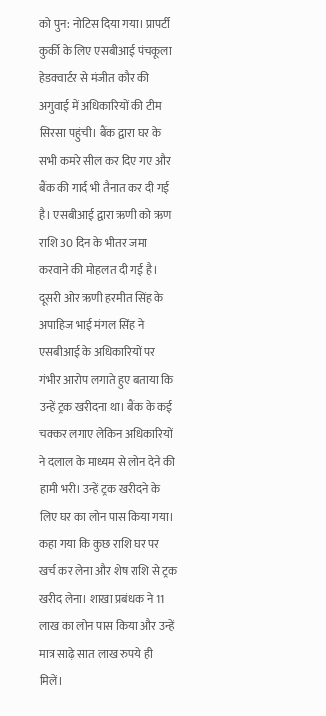को पुन: नोटिस दिया गया। प्रापर्टी कुर्की के लिए एसबीआई पंचकूला हेडक्वार्टर से मंजीत कौर की अगुवाई में अधिकारियों की टीम सिरसा पहुंची। बैंक द्वारा घर के सभी कमरे सील कर दिए गए और बैंक की गार्द भी तैनात कर दी गई है। एसबीआई द्वारा ऋणी को ऋण राशि 30 दिन के भीतर जमा करवाने की मोहलत दी गई है। दूसरी ओर ऋणी हरमीत सिंह के अपाहिज भाई मंगल सिंह ने एसबीआई के अधिकारियों पर गंभीर आरोप लगाते हुए बताया कि उन्हें ट्रक खरीदना था। बैंक के कई चक्कर लगाए लेकिन अधिकारियों ने दलाल के माध्यम से लोन देने की हामी भरी। उन्हें ट्रक खरीदने के लिए घर का लोन पास किया गया। कहा गया कि कुछ राशि घर पर खर्च कर लेना और शेष राशि से ट्रक खरीद लेना। शाखा प्रबंधक ने 11 लाख का लोन पास किया और उन्हें मात्र साढ़े सात लाख रुपये ही मिलें।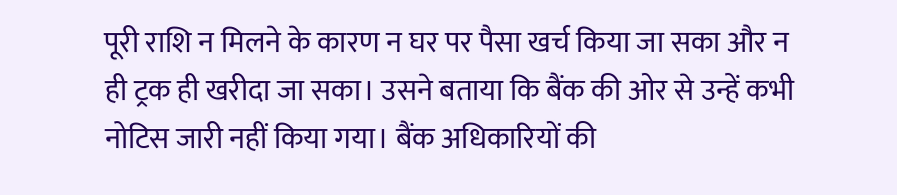पूरी राशि न मिलने के कारण न घर पर पैसा खर्च किया जा सका और न ही ट्रक ही खरीदा जा सका। उसने बताया कि बैंक की ओर से उन्हें कभी नोटिस जारी नहीं किया गया। बैंक अधिकारियों की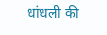धांधली की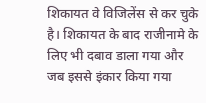शिकायत वे विजिलेंस से कर चुके है। शिकायत के बाद राजीनामे के लिए भी दबाव डाला गया और जब इससे इंकार किया गया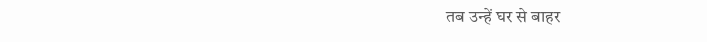तब उन्हें घर से बाहर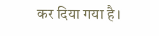कर दिया गया है।